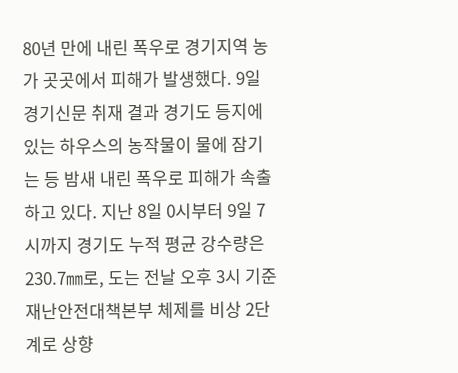80년 만에 내린 폭우로 경기지역 농가 곳곳에서 피해가 발생했다. 9일 경기신문 취재 결과 경기도 등지에 있는 하우스의 농작물이 물에 잠기는 등 밤새 내린 폭우로 피해가 속출하고 있다. 지난 8일 0시부터 9일 7시까지 경기도 누적 평균 강수량은 230.7㎜로, 도는 전날 오후 3시 기준 재난안전대책본부 체제를 비상 2단계로 상향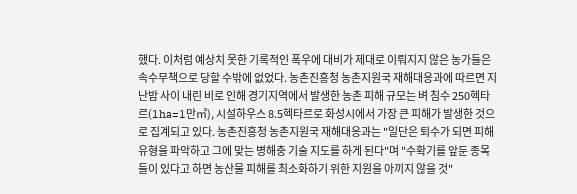했다. 이처럼 예상치 못한 기록적인 폭우에 대비가 제대로 이뤄지지 않은 농가들은 속수무책으로 당할 수밖에 없었다. 농촌진흥청 농촌지원국 재해대응과에 따르면 지난밤 사이 내린 비로 인해 경기지역에서 발생한 농촌 피해 규모는 벼 침수 250헥타르(1ha=1만㎡), 시설하우스 8.5헥타르로 화성시에서 가장 큰 피해가 발생한 것으로 집계되고 있다. 농촌진흥청 농촌지원국 재해대응과는 "일단은 퇴수가 되면 피해 유형을 파악하고 그에 맞는 병해충 기술 지도를 하게 된다"며 "수확기를 앞둔 종목들이 있다고 하면 농산물 피해를 최소화하기 위한 지원을 아끼지 않을 것"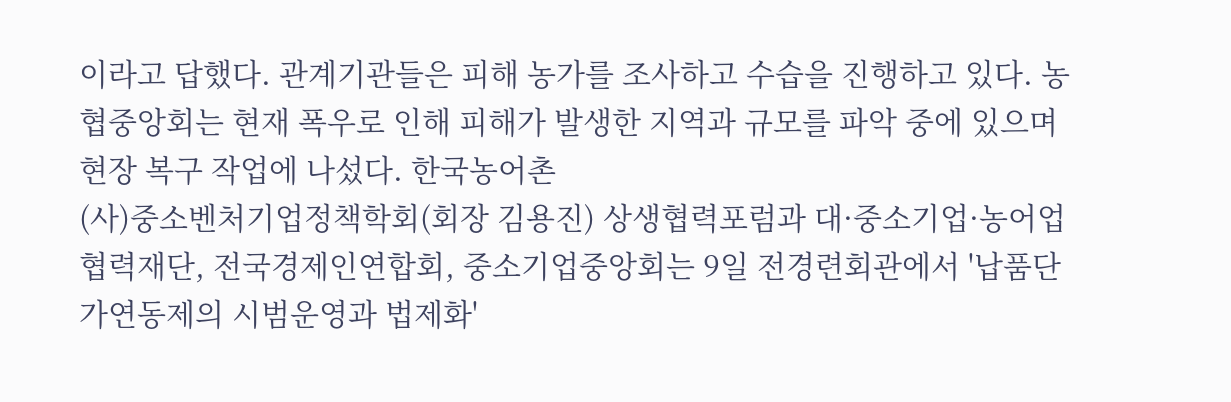이라고 답했다. 관계기관들은 피해 농가를 조사하고 수습을 진행하고 있다. 농협중앙회는 현재 폭우로 인해 피해가 발생한 지역과 규모를 파악 중에 있으며 현장 복구 작업에 나섰다. 한국농어촌
(사)중소벤처기업정책학회(회장 김용진) 상생협력포럼과 대·중소기업·농어업협력재단, 전국경제인연합회, 중소기업중앙회는 9일 전경련회관에서 '납품단가연동제의 시범운영과 법제화'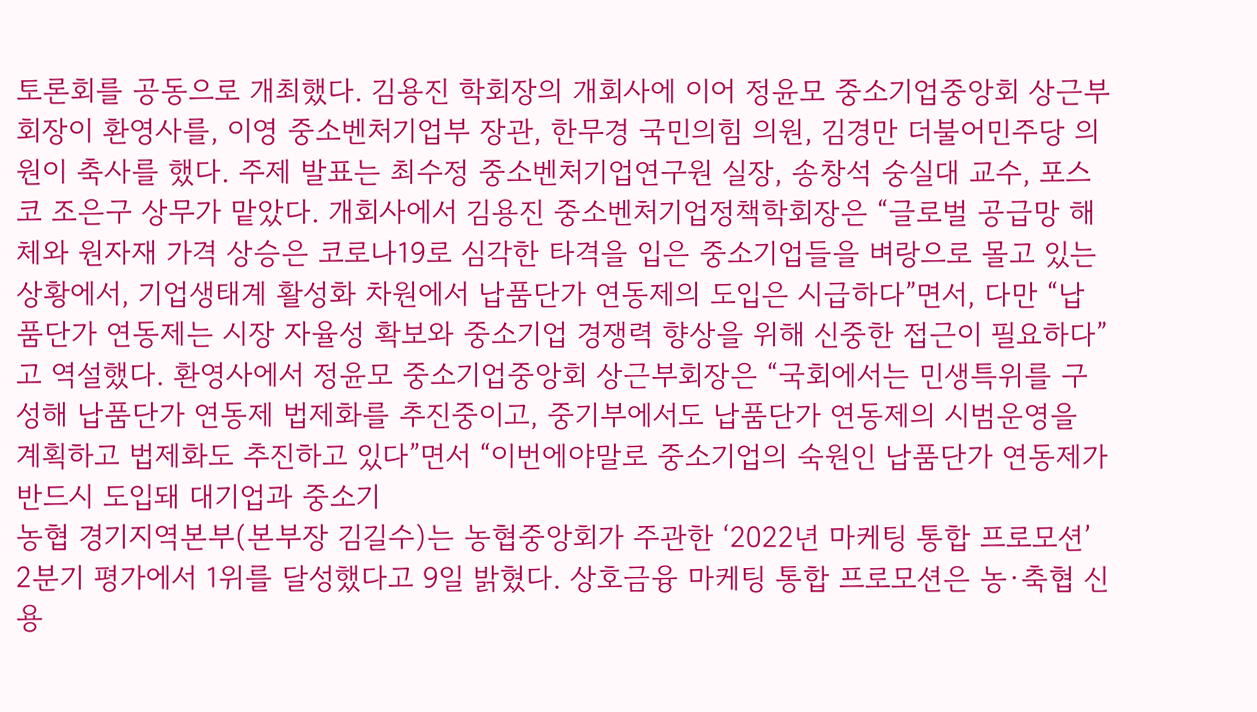토론회를 공동으로 개최했다. 김용진 학회장의 개회사에 이어 정윤모 중소기업중앙회 상근부회장이 환영사를, 이영 중소벤처기업부 장관, 한무경 국민의힘 의원, 김경만 더불어민주당 의원이 축사를 했다. 주제 발표는 최수정 중소벤처기업연구원 실장, 송창석 숭실대 교수, 포스코 조은구 상무가 맡았다. 개회사에서 김용진 중소벤처기업정책학회장은 “글로벌 공급망 해체와 원자재 가격 상승은 코로나19로 심각한 타격을 입은 중소기업들을 벼랑으로 몰고 있는 상황에서, 기업생태계 활성화 차원에서 납품단가 연동제의 도입은 시급하다”면서, 다만 “납품단가 연동제는 시장 자율성 확보와 중소기업 경쟁력 향상을 위해 신중한 접근이 필요하다”고 역설했다. 환영사에서 정윤모 중소기업중앙회 상근부회장은 “국회에서는 민생특위를 구성해 납품단가 연동제 법제화를 추진중이고, 중기부에서도 납품단가 연동제의 시범운영을 계획하고 법제화도 추진하고 있다”면서 “이번에야말로 중소기업의 숙원인 납품단가 연동제가 반드시 도입돼 대기업과 중소기
농협 경기지역본부(본부장 김길수)는 농협중앙회가 주관한 ‘2022년 마케팅 통합 프로모션’ 2분기 평가에서 1위를 달성했다고 9일 밝혔다. 상호금융 마케팅 통합 프로모션은 농·축협 신용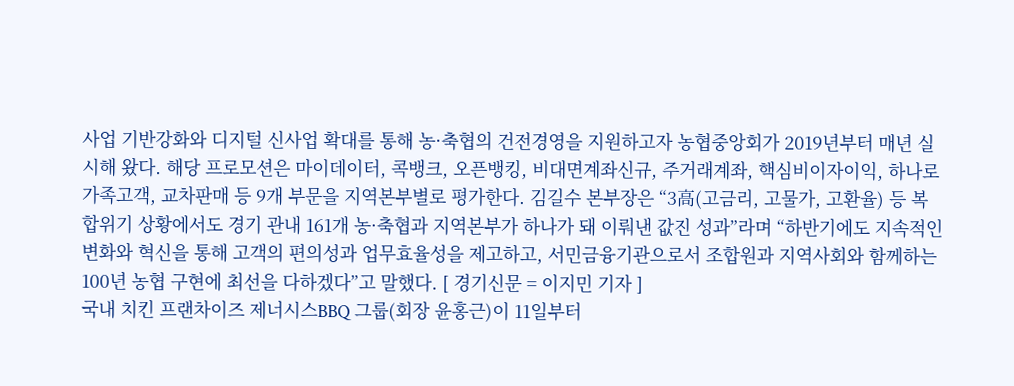사업 기반강화와 디지털 신사업 확대를 통해 농·축협의 건전경영을 지원하고자 농협중앙회가 2019년부터 매년 실시해 왔다. 해당 프로모션은 마이데이터, 콕뱅크, 오픈뱅킹, 비대면계좌신규, 주거래계좌, 핵심비이자이익, 하나로가족고객, 교차판매 등 9개 부문을 지역본부별로 평가한다. 김길수 본부장은 “3高(고금리, 고물가, 고환율) 등 복합위기 상황에서도 경기 관내 161개 농·축협과 지역본부가 하나가 돼 이뤄낸 값진 성과”라며 “하반기에도 지속적인 변화와 혁신을 통해 고객의 편의성과 업무효율성을 제고하고, 서민금융기관으로서 조합원과 지역사회와 함께하는 100년 농협 구현에 최선을 다하겠다”고 말했다. [ 경기신문 = 이지민 기자 ]
국내 치킨 프랜차이즈 제너시스BBQ 그룹(회장 윤홍근)이 11일부터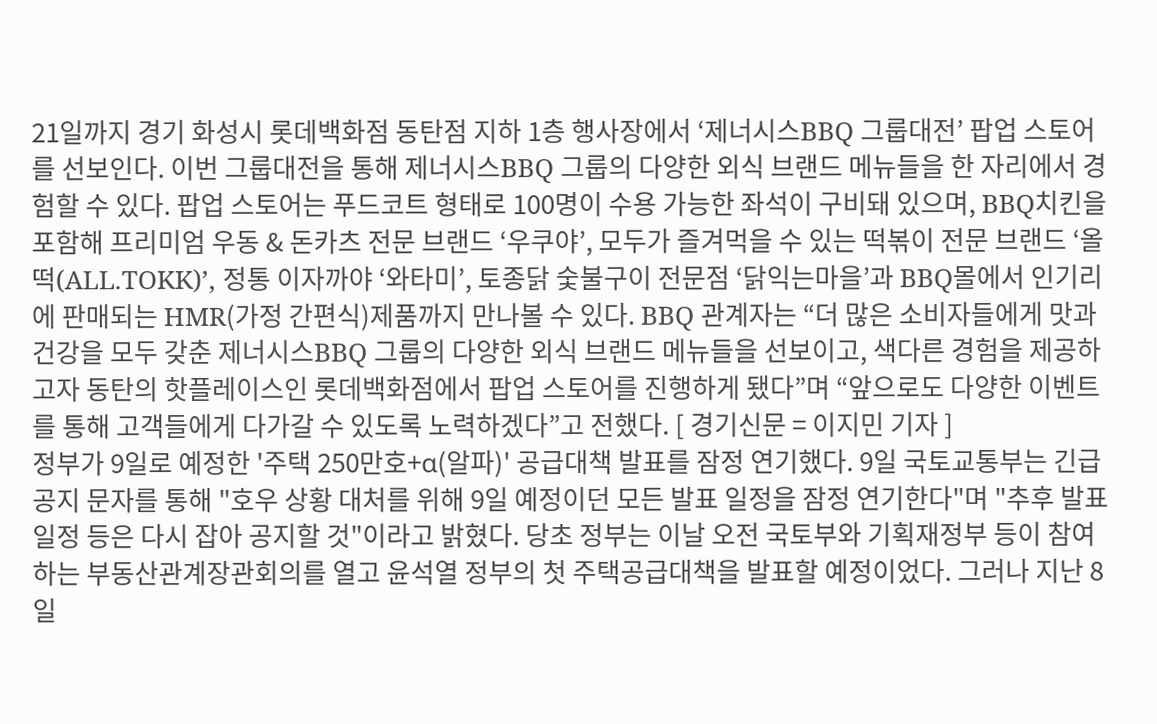21일까지 경기 화성시 롯데백화점 동탄점 지하 1층 행사장에서 ‘제너시스BBQ 그룹대전’ 팝업 스토어를 선보인다. 이번 그룹대전을 통해 제너시스BBQ 그룹의 다양한 외식 브랜드 메뉴들을 한 자리에서 경험할 수 있다. 팝업 스토어는 푸드코트 형태로 100명이 수용 가능한 좌석이 구비돼 있으며, BBQ치킨을 포함해 프리미엄 우동 & 돈카츠 전문 브랜드 ‘우쿠야’, 모두가 즐겨먹을 수 있는 떡볶이 전문 브랜드 ‘올떡(ALL.TOKK)’, 정통 이자까야 ‘와타미’, 토종닭 숯불구이 전문점 ‘닭익는마을’과 BBQ몰에서 인기리에 판매되는 HMR(가정 간편식)제품까지 만나볼 수 있다. BBQ 관계자는 “더 많은 소비자들에게 맛과 건강을 모두 갖춘 제너시스BBQ 그룹의 다양한 외식 브랜드 메뉴들을 선보이고, 색다른 경험을 제공하고자 동탄의 핫플레이스인 롯데백화점에서 팝업 스토어를 진행하게 됐다”며 “앞으로도 다양한 이벤트를 통해 고객들에게 다가갈 수 있도록 노력하겠다”고 전했다. [ 경기신문 = 이지민 기자 ]
정부가 9일로 예정한 '주택 250만호+α(알파)' 공급대책 발표를 잠정 연기했다. 9일 국토교통부는 긴급 공지 문자를 통해 "호우 상황 대처를 위해 9일 예정이던 모든 발표 일정을 잠정 연기한다"며 "추후 발표 일정 등은 다시 잡아 공지할 것"이라고 밝혔다. 당초 정부는 이날 오전 국토부와 기획재정부 등이 참여하는 부동산관계장관회의를 열고 윤석열 정부의 첫 주택공급대책을 발표할 예정이었다. 그러나 지난 8일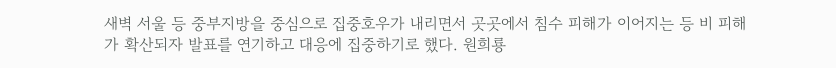새벽 서울 등 중부지방을 중심으로 집중호우가 내리면서 곳곳에서 침수 피해가 이어지는 등 비 피해가 확산되자 발표를 연기하고 대응에 집중하기로 했다. 원희룡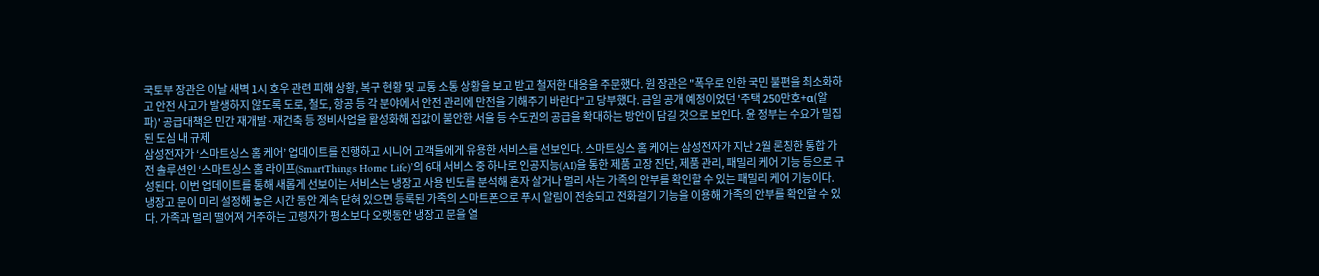국토부 장관은 이날 새벽 1시 호우 관련 피해 상황, 복구 현황 및 교통 소통 상황을 보고 받고 철저한 대응을 주문했다. 원 장관은 "폭우로 인한 국민 불편을 최소화하고 안전 사고가 발생하지 않도록 도로, 철도, 항공 등 각 분야에서 안전 관리에 만전을 기해주기 바란다"고 당부했다. 금일 공개 예정이었던 '주택 250만호+α(알파)' 공급대책은 민간 재개발·재건축 등 정비사업을 활성화해 집값이 불안한 서울 등 수도권의 공급을 확대하는 방안이 담길 것으로 보인다. 윤 정부는 수요가 밀집된 도심 내 규제
삼성전자가 ‘스마트싱스 홈 케어’ 업데이트를 진행하고 시니어 고객들에게 유용한 서비스를 선보인다. 스마트싱스 홈 케어는 삼성전자가 지난 2월 론칭한 통합 가전 솔루션인 ‘스마트싱스 홈 라이프(SmartThings Home Life)’의 6대 서비스 중 하나로 인공지능(AI)을 통한 제품 고장 진단, 제품 관리, 패밀리 케어 기능 등으로 구성된다. 이번 업데이트를 통해 새롭게 선보이는 서비스는 냉장고 사용 빈도를 분석해 혼자 살거나 멀리 사는 가족의 안부를 확인할 수 있는 패밀리 케어 기능이다. 냉장고 문이 미리 설정해 놓은 시간 동안 계속 닫혀 있으면 등록된 가족의 스마트폰으로 푸시 알림이 전송되고 전화걸기 기능을 이용해 가족의 안부를 확인할 수 있다. 가족과 멀리 떨어져 거주하는 고령자가 평소보다 오랫동안 냉장고 문을 열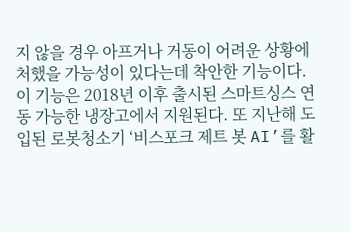지 않을 경우 아프거나 거동이 어려운 상황에 처했을 가능성이 있다는데 착안한 기능이다. 이 기능은 2018년 이후 출시된 스마트싱스 연동 가능한 냉장고에서 지원된다. 또 지난해 도입된 로봇청소기 ‘비스포크 제트 봇 AI’를 활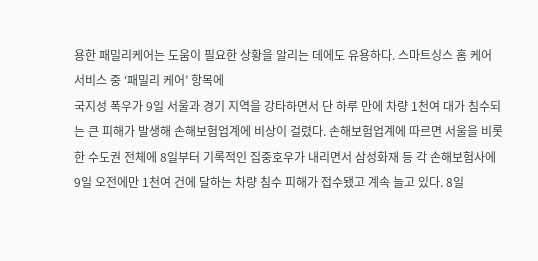용한 패밀리케어는 도움이 필요한 상황을 알리는 데에도 유용하다. 스마트싱스 홈 케어 서비스 중 ‘패밀리 케어’ 항목에
국지성 폭우가 9일 서울과 경기 지역을 강타하면서 단 하루 만에 차량 1천여 대가 침수되는 큰 피해가 발생해 손해보험업계에 비상이 걸렸다. 손해보험업계에 따르면 서울을 비롯한 수도권 전체에 8일부터 기록적인 집중호우가 내리면서 삼성화재 등 각 손해보험사에 9일 오전에만 1천여 건에 달하는 차량 침수 피해가 접수됐고 계속 늘고 있다. 8일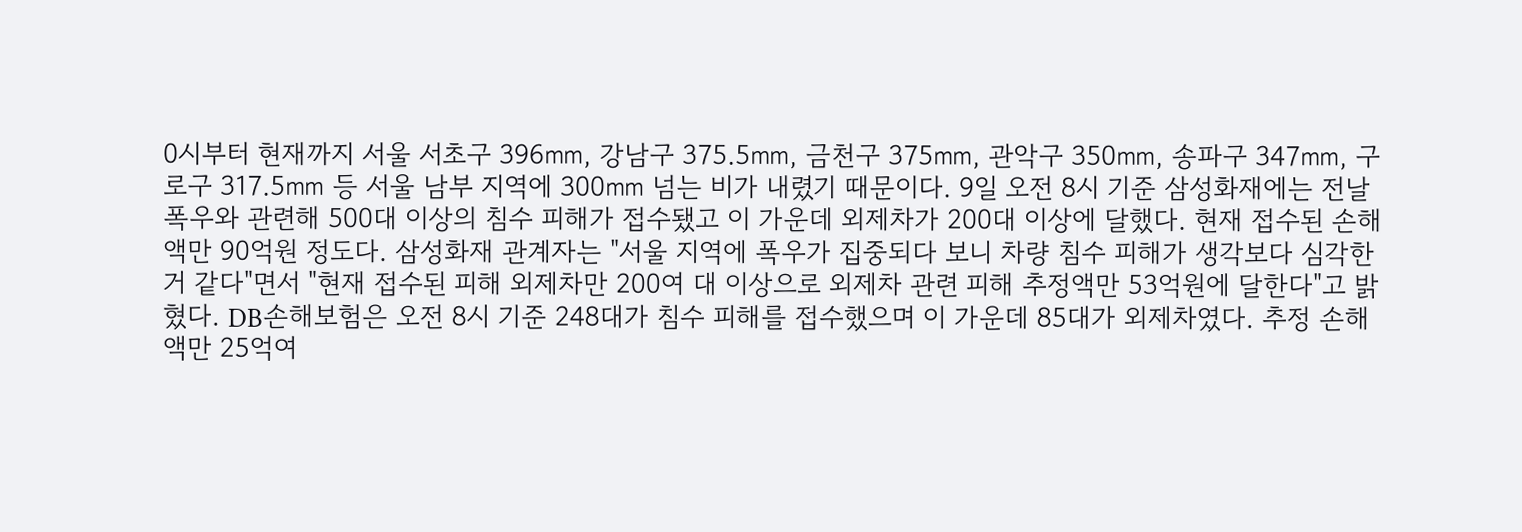0시부터 현재까지 서울 서초구 396㎜, 강남구 375.5㎜, 금천구 375㎜, 관악구 350㎜, 송파구 347㎜, 구로구 317.5㎜ 등 서울 남부 지역에 300㎜ 넘는 비가 내렸기 때문이다. 9일 오전 8시 기준 삼성화재에는 전날 폭우와 관련해 500대 이상의 침수 피해가 접수됐고 이 가운데 외제차가 200대 이상에 달했다. 현재 접수된 손해액만 90억원 정도다. 삼성화재 관계자는 "서울 지역에 폭우가 집중되다 보니 차량 침수 피해가 생각보다 심각한 거 같다"면서 "현재 접수된 피해 외제차만 200여 대 이상으로 외제차 관련 피해 추정액만 53억원에 달한다"고 밝혔다. DB손해보험은 오전 8시 기준 248대가 침수 피해를 접수했으며 이 가운데 85대가 외제차였다. 추정 손해액만 25억여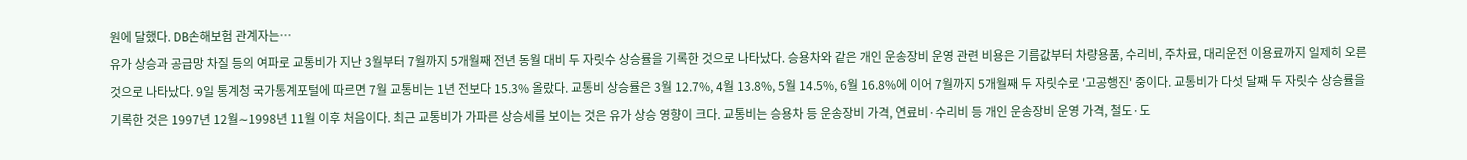원에 달했다. DB손해보험 관계자는…
유가 상승과 공급망 차질 등의 여파로 교통비가 지난 3월부터 7월까지 5개월째 전년 동월 대비 두 자릿수 상승률을 기록한 것으로 나타났다. 승용차와 같은 개인 운송장비 운영 관련 비용은 기름값부터 차량용품, 수리비, 주차료, 대리운전 이용료까지 일제히 오른 것으로 나타났다. 9일 통계청 국가통계포털에 따르면 7월 교통비는 1년 전보다 15.3% 올랐다. 교통비 상승률은 3월 12.7%, 4월 13.8%, 5월 14.5%, 6월 16.8%에 이어 7월까지 5개월째 두 자릿수로 '고공행진' 중이다. 교통비가 다섯 달째 두 자릿수 상승률을 기록한 것은 1997년 12월∼1998년 11월 이후 처음이다. 최근 교통비가 가파른 상승세를 보이는 것은 유가 상승 영향이 크다. 교통비는 승용차 등 운송장비 가격, 연료비·수리비 등 개인 운송장비 운영 가격, 철도·도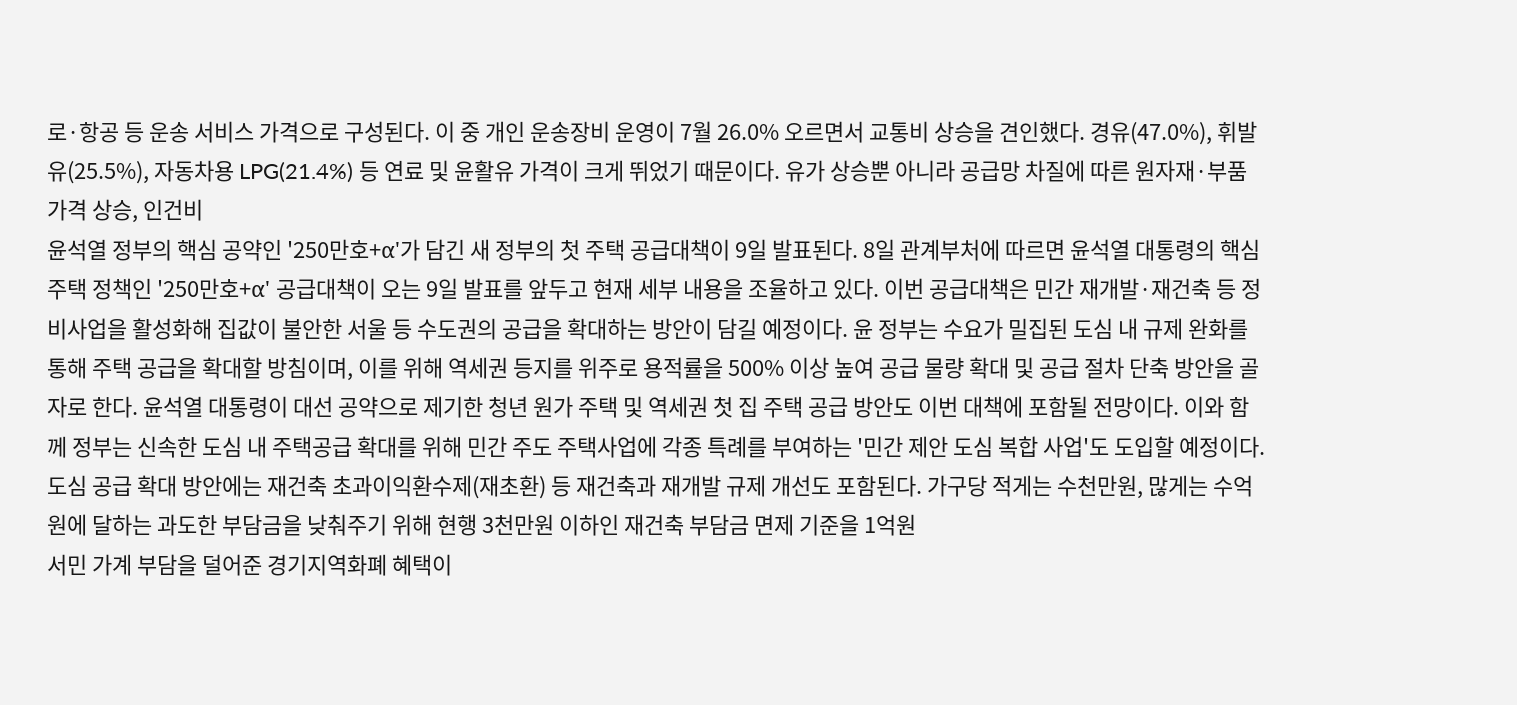로·항공 등 운송 서비스 가격으로 구성된다. 이 중 개인 운송장비 운영이 7월 26.0% 오르면서 교통비 상승을 견인했다. 경유(47.0%), 휘발유(25.5%), 자동차용 LPG(21.4%) 등 연료 및 윤활유 가격이 크게 뛰었기 때문이다. 유가 상승뿐 아니라 공급망 차질에 따른 원자재·부품 가격 상승, 인건비
윤석열 정부의 핵심 공약인 '250만호+α'가 담긴 새 정부의 첫 주택 공급대책이 9일 발표된다. 8일 관계부처에 따르면 윤석열 대통령의 핵심 주택 정책인 '250만호+α' 공급대책이 오는 9일 발표를 앞두고 현재 세부 내용을 조율하고 있다. 이번 공급대책은 민간 재개발·재건축 등 정비사업을 활성화해 집값이 불안한 서울 등 수도권의 공급을 확대하는 방안이 담길 예정이다. 윤 정부는 수요가 밀집된 도심 내 규제 완화를 통해 주택 공급을 확대할 방침이며, 이를 위해 역세권 등지를 위주로 용적률을 500% 이상 높여 공급 물량 확대 및 공급 절차 단축 방안을 골자로 한다. 윤석열 대통령이 대선 공약으로 제기한 청년 원가 주택 및 역세권 첫 집 주택 공급 방안도 이번 대책에 포함될 전망이다. 이와 함께 정부는 신속한 도심 내 주택공급 확대를 위해 민간 주도 주택사업에 각종 특례를 부여하는 '민간 제안 도심 복합 사업'도 도입할 예정이다. 도심 공급 확대 방안에는 재건축 초과이익환수제(재초환) 등 재건축과 재개발 규제 개선도 포함된다. 가구당 적게는 수천만원, 많게는 수억원에 달하는 과도한 부담금을 낮춰주기 위해 현행 3천만원 이하인 재건축 부담금 면제 기준을 1억원
서민 가계 부담을 덜어준 경기지역화폐 혜택이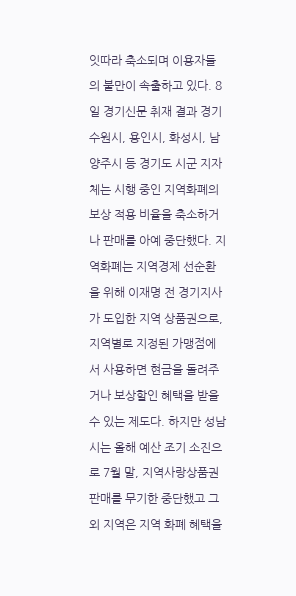잇따라 축소되며 이용자들의 불만이 속출하고 있다. 8일 경기신문 취재 결과 경기 수원시, 용인시, 화성시, 남양주시 등 경기도 시군 지자체는 시행 중인 지역화폐의 보상 적용 비율을 축소하거나 판매를 아예 중단했다. 지역화폐는 지역경제 선순환을 위해 이재명 전 경기지사가 도입한 지역 상품권으로, 지역별로 지정된 가맹점에서 사용하면 현금을 돌려주거나 보상할인 혜택을 받을 수 있는 제도다. 하지만 성남시는 올해 예산 조기 소진으로 7월 말, 지역사랑상품권 판매를 무기한 중단했고 그 외 지역은 지역 화폐 혜택을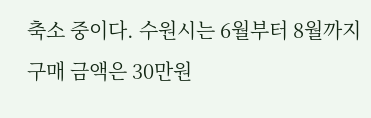축소 중이다. 수원시는 6월부터 8월까지 구매 금액은 30만원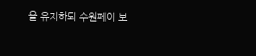을 유지하되 수원페이 보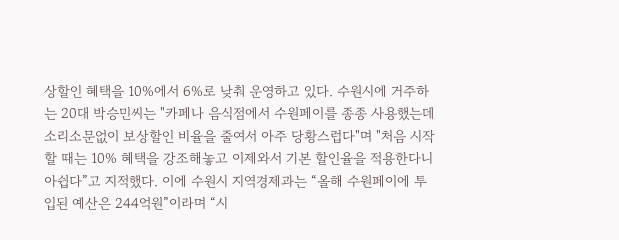상할인 혜택을 10%에서 6%로 낮춰 운영하고 있다. 수원시에 거주하는 20대 박승민씨는 "카페나 음식점에서 수원페이를 종종 사용했는데 소리소문없이 보상할인 비율을 줄여서 아주 당황스럽다"며 "처음 시작할 때는 10% 혜택을 강조해놓고 이제와서 기본 할인율을 적용한다니 아쉽다”고 지적했다. 이에 수원시 지역경제과는 “올해 수원페이에 투입된 예산은 244억원”이라며 “시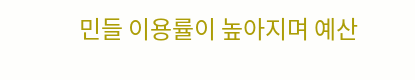민들 이용률이 높아지며 예산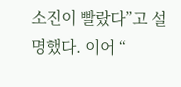소진이 빨랐다”고 설명했다. 이어 “